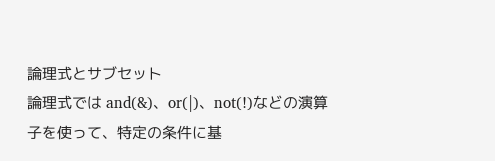論理式とサブセット
論理式では and(&)、or(|)、not(!)などの演算子を使って、特定の条件に基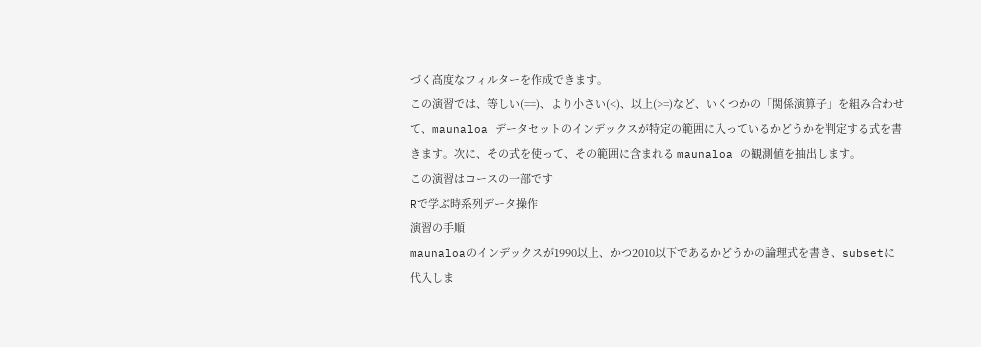づく高度なフィルターを作成できます。
この演習では、等しい(==)、より小さい(<)、以上(>=)など、いくつかの「関係演算子」を組み合わせて、maunaloa データセットのインデックスが特定の範囲に入っているかどうかを判定する式を書きます。次に、その式を使って、その範囲に含まれる maunaloa の観測値を抽出します。
この演習はコースの一部です
Rで学ぶ時系列データ操作
演習の手順
maunaloaのインデックスが1990以上、かつ2010以下であるかどうかの論理式を書き、subsetに代入しま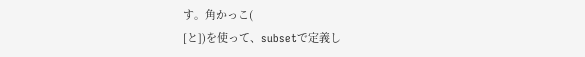す。角かっこ(
[と])を使って、subsetで定義し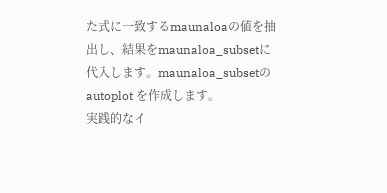た式に一致するmaunaloaの値を抽出し、結果をmaunaloa_subsetに代入します。maunaloa_subsetの autoplot を作成します。
実践的なイ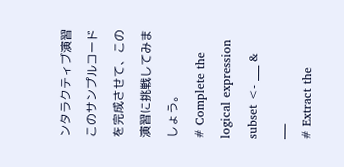ンタラクティブ演習
このサンプルコードを完成させて、この演習に挑戦してみましょう。
# Complete the logical expression
subset <- ___ &
___
# Extract the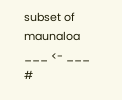subset of maunaloa
___ <- ___
#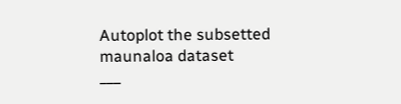Autoplot the subsetted maunaloa dataset
___